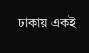ঢাকায় একই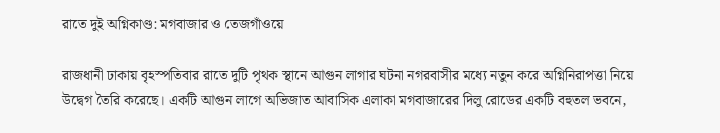রাতে দুই অগ্নিকাণ্ড: মগবাজার ও তেজগাঁওয়ে

রাজধানী ঢাকায় বৃহস্পতিবার রাতে দুটি পৃথক স্থানে আগুন লাগার ঘটনা নগরবাসীর মধ্যে নতুন করে অগ্নিনিরাপত্তা নিয়ে উদ্বেগ তৈরি করেছে। একটি আগুন লাগে অভিজাত আবাসিক এলাকা মগবাজারের দিলু রোডের একটি বহুতল ভবনে,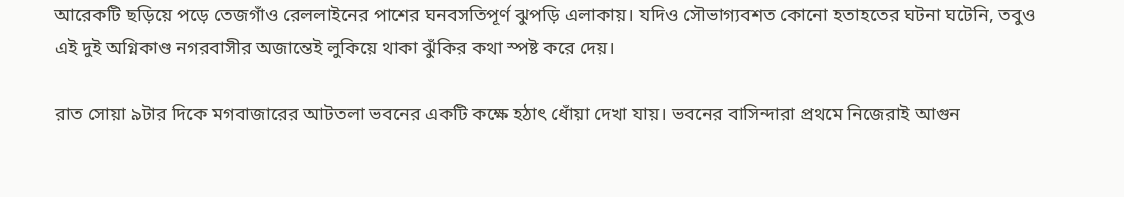আরেকটি ছড়িয়ে পড়ে তেজগাঁও রেললাইনের পাশের ঘনবসতিপূর্ণ ঝুপড়ি এলাকায়। যদিও সৌভাগ্যবশত কোনো হতাহতের ঘটনা ঘটেনি, তবুও এই দুই অগ্নিকাণ্ড নগরবাসীর অজান্তেই লুকিয়ে থাকা ঝুঁকির কথা স্পষ্ট করে দেয়।

রাত সোয়া ৯টার দিকে মগবাজারের আটতলা ভবনের একটি কক্ষে হঠাৎ ধোঁয়া দেখা যায়। ভবনের বাসিন্দারা প্রথমে নিজেরাই আগুন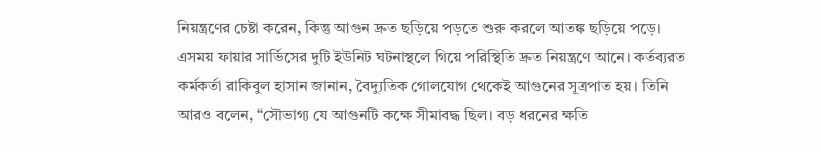নিয়ন্ত্রণের চেষ্টা করেন, কিন্তু আগুন দ্রুত ছড়িয়ে পড়তে শুরু করলে আতঙ্ক ছড়িয়ে পড়ে। এসময় ফায়ার সার্ভিসের দুটি ইউনিট ঘটনাস্থলে গিয়ে পরিস্থিতি দ্রুত নিয়ন্ত্রণে আনে। কর্তব্যরত কর্মকর্তা রাকিবুল হাসান জানান, বৈদ্যুতিক গোলযোগ থেকেই আগুনের সূত্রপাত হয়। তিনি আরও বলেন, “সৌভাগ্য যে আগুনটি কক্ষে সীমাবদ্ধ ছিল। বড় ধরনের ক্ষতি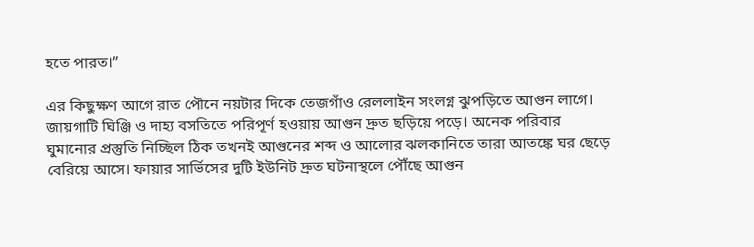হতে পারত।”

এর কিছুক্ষণ আগে রাত পৌনে নয়টার দিকে তেজগাঁও রেললাইন সংলগ্ন ঝুপড়িতে আগুন লাগে। জায়গাটি ঘিঞ্জি ও দাহ্য বসতিতে পরিপূর্ণ হওয়ায় আগুন দ্রুত ছড়িয়ে পড়ে। অনেক পরিবার ঘুমানোর প্রস্তুতি নিচ্ছিল ঠিক তখনই আগুনের শব্দ ও আলোর ঝলকানিতে তারা আতঙ্কে ঘর ছেড়ে বেরিয়ে আসে। ফায়ার সার্ভিসের দুটি ইউনিট দ্রুত ঘটনাস্থলে পৌঁছে আগুন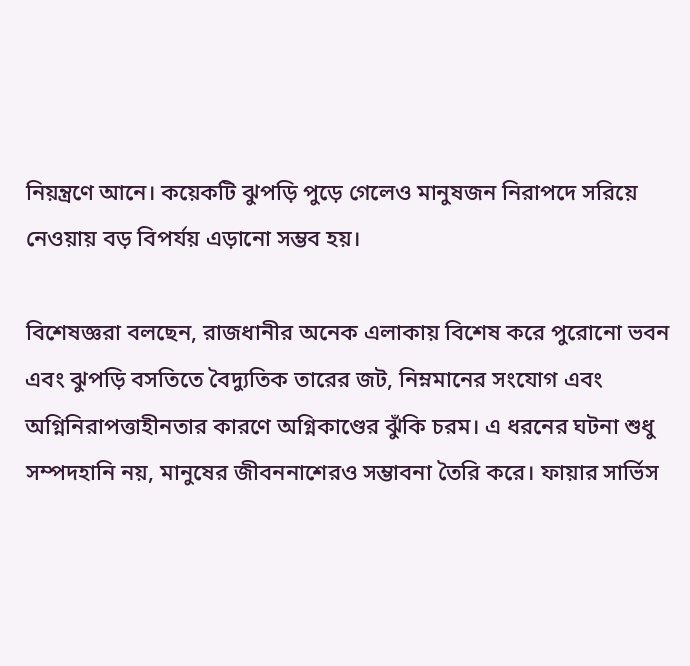নিয়ন্ত্রণে আনে। কয়েকটি ঝুপড়ি পুড়ে গেলেও মানুষজন নিরাপদে সরিয়ে নেওয়ায় বড় বিপর্যয় এড়ানো সম্ভব হয়।

বিশেষজ্ঞরা বলছেন, রাজধানীর অনেক এলাকায় বিশেষ করে পুরোনো ভবন এবং ঝুপড়ি বসতিতে বৈদ্যুতিক তারের জট, নিম্নমানের সংযোগ এবং অগ্নিনিরাপত্তাহীনতার কারণে অগ্নিকাণ্ডের ঝুঁকি চরম। এ ধরনের ঘটনা শুধু সম্পদহানি নয়, মানুষের জীবননাশেরও সম্ভাবনা তৈরি করে। ফায়ার সার্ভিস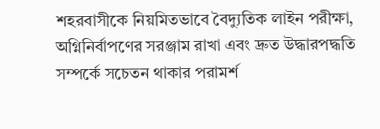শহরবাসীকে নিয়মিতভাবে বৈদ্যুতিক লাইন পরীক্ষা, অগ্নিনির্বাপণের সরঞ্জাম রাখা এবং দ্রুত উদ্ধারপদ্ধতি সম্পর্কে সচেতন থাকার পরামর্শ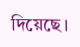দিয়েছে।